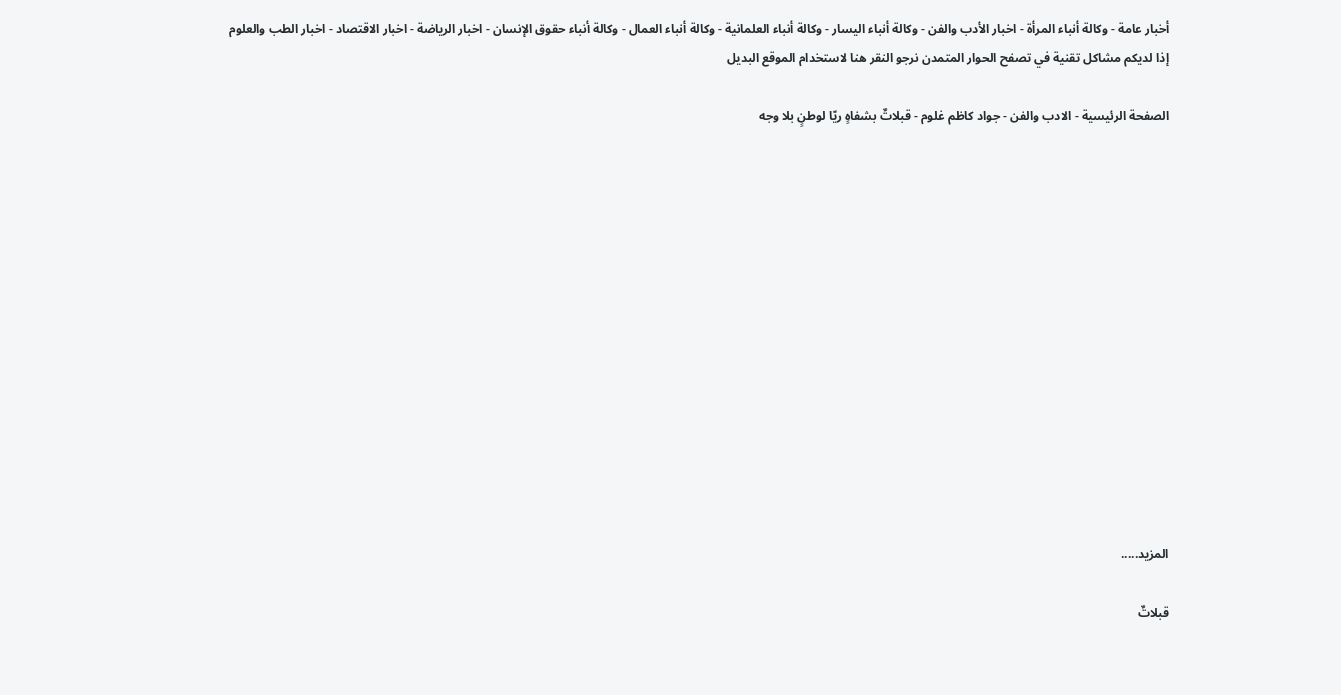أخبار عامة - وكالة أنباء المرأة - اخبار الأدب والفن - وكالة أنباء اليسار - وكالة أنباء العلمانية - وكالة أنباء العمال - وكالة أنباء حقوق الإنسان - اخبار الرياضة - اخبار الاقتصاد - اخبار الطب والعلوم
إذا لديكم مشاكل تقنية في تصفح الحوار المتمدن نرجو النقر هنا لاستخدام الموقع البديل

الصفحة الرئيسية - الادب والفن - جواد كاظم غلوم - قبلاتٌ بشفاهٍ ريّا لوطنٍ بلا وجه














المزيد.....

قبلاتٌ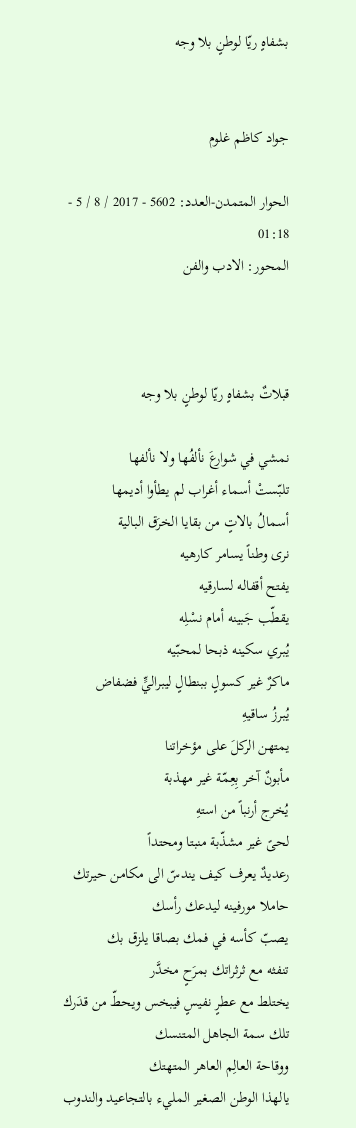بشفاهٍ ريّا لوطنٍ بلا وجه


جواد كاظم غلوم

الحوار المتمدن-العدد: 5602 - 2017 / 8 / 5 - 01:18
المحور: الادب والفن



قبلاتٌ بشفاهٍ ريّا لوطنٍ بلا وجه

نمشي في شوارعَ نألفُها ولا نألفها
تلبّستْ أسماء أغراب لم يطأوا أديمها
أسمالُ بالاتٍ من بقايا الخرَق البالية
نرى وطناً يسامر كارهيه
يفتح أقفاله لسارقيه
يقطّب جَبينه أمام نسْلِه
يُبري سكينه ذبحا لمحبّيه
ماكرٌ غير كسولٍ ببنطالٍ ليبراليٍّ فضفاض
يُبرزُ ساقيهِ
يمتهن الركلَ على مؤخراتنا
مأبونٌ آخر بِعِمّة غير مهذبة
يُخرج أرنباً من استهِ
لحىً غير مشذّبة منبتا ومحتداً
رعديدٌ يعرف كيف يندسّ الى مكامن حيرتك
حاملا مورفينه ليدعك رأسك
يصبّ كأسه في فمك بصاقا يلزق بك
تنفثه مع ثرثراتك بمرَحٍ مخدَّر
يختلط مع عطرٍ نفيسٍ فيبخس ويحطّ من قدَرك
تلك سمة الجاهل المتنسك
ووقاحة العالِم العاهر المتهتك
يالهذا الوطن الصغير المليء بالتجاعيد والندوب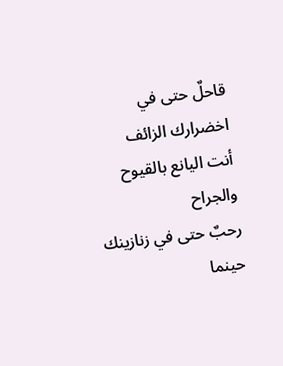قاحلٌ حتى في اخضرارك الزائف
أنت اليانع بالقيوح والجراح
رحبٌ حتى في زنازينك حينما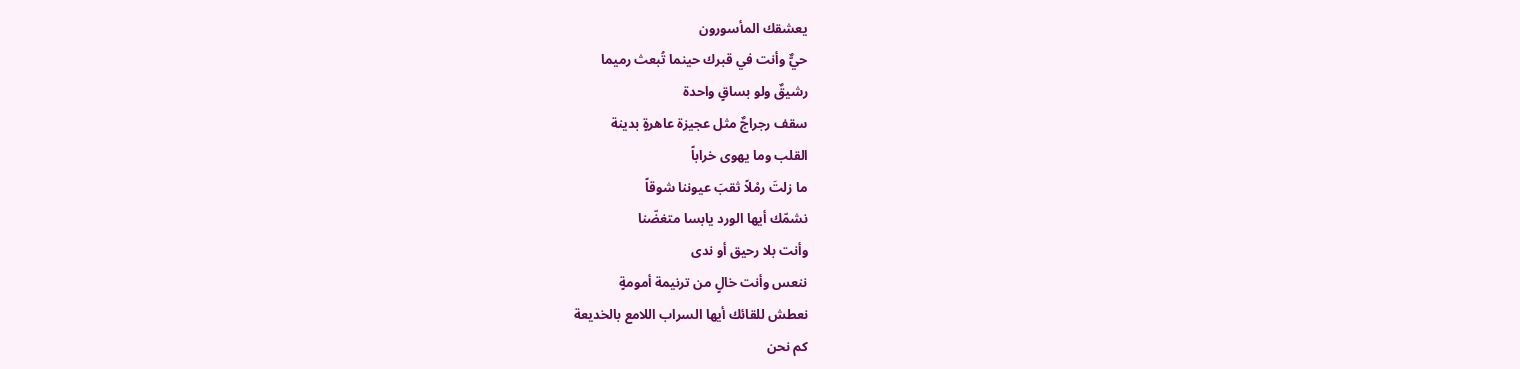يعشقك المأسورون
حيٌّ وأنت في قبرك حينما تُبعث رميما
رشيقٌ ولو بساقٍ واحدة
سقف رجراجٌ مثل عجيزة عاهرةٍ بدينة
القلب وما يهوى خراباً
ما زلتَ رمْلاً ثقبَ عيوننا شوقاً
نشمّك أيها الورد يابسا متغضّنا
وأنت بلا رحيق أو ندى
ننعس وأنت خالٍ من ترنيمة أمومةٍ
نعطش للقائك أيها السراب اللامع بالخديعة
كم نحن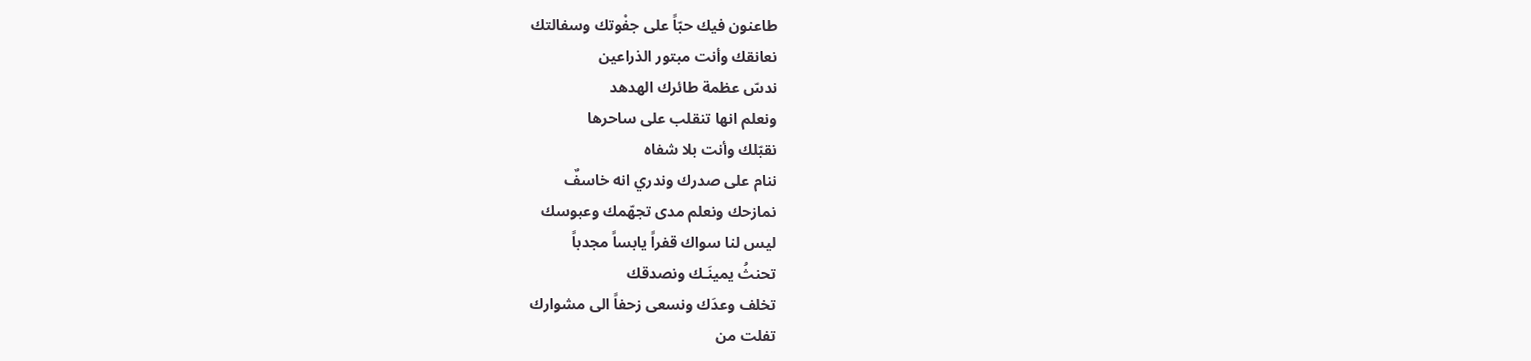طاعنون فيك حبّاً على جفْوتك وسفالتك
نعانقك وأنت مبتور الذراعين
ندسّ عظمة طائرك الهدهد
ونعلم انها تنقلب على ساحرها
نقبّلك وأنت بلا شفاه
ننام على صدرك وندري انه خاسفٌ
نمازحك ونعلم مدى تجهّمك وعبوسك
ليس لنا سواك قفراً يابساً مجدباً
تحنثُ يمينَـك ونصدقك
تخلف وعدَك ونسعى زحفاً الى مشوارك
تفلت من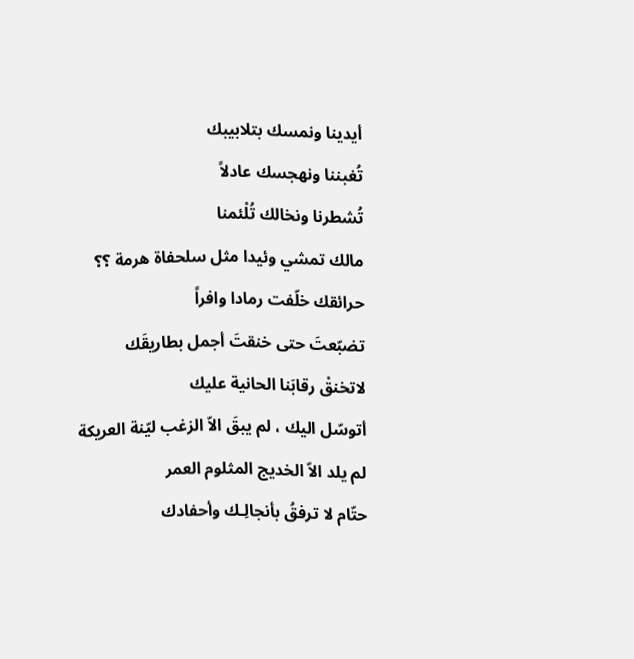أيدينا ونمسك بتلابيبك
تُغبننا ونهجسك عادلاً
تُشطرنا ونخالك تُلْئمنا
مالك تمشي وئيدا مثل سلحفاة هرمة ؟؟
حرائقك خلّفت رمادا وافراً
تضبّعتَ حتى خنقتَ أجمل بطاريقَك
لاتخنقْ رقابَنا الحانية عليك
أتوسّل اليك ، لم يبقَ الاّ الزغب ليّنة العريكة
لم يلد الاّ الخديج المثلوم العمر
حتّام لا ترفقُ بأنجالِـك وأحفادك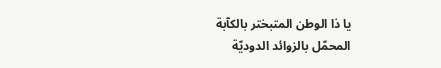يا ذا الوطن المتبختر بالكآبة
المحمّل بالزوائد الدوديّة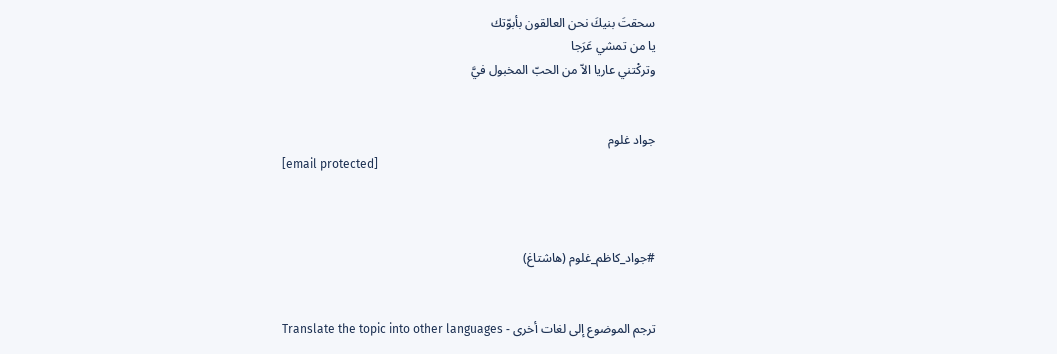سحقتَ بنيكَ نحن العالقون بأبوّتك
يا من تمشي عَرَجا
وتركْتني عاريا الاّ من الحبّ المخبول فيَّ


جواد غلوم
[email protected]



#جواد_كاظم_غلوم (هاشتاغ)


ترجم الموضوع إلى لغات أخرى - Translate the topic into other languages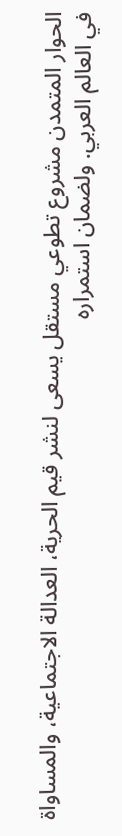الحوار المتمدن مشروع تطوعي مستقل يسعى لنشر قيم الحرية، العدالة الاجتماعية، والمساواة في العالم العربي. ولضمان استمراره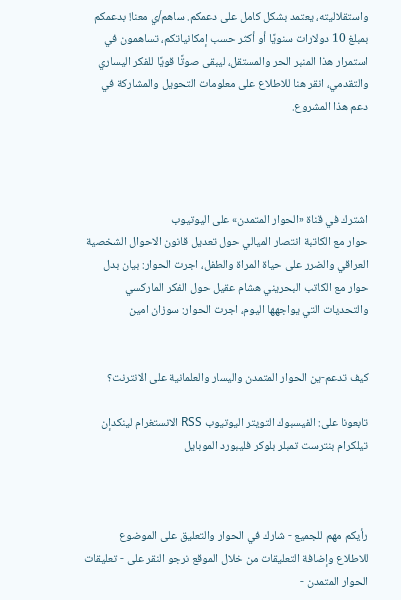واستقلاليته، يعتمد بشكل كامل على دعمكم. ساهم/ي معنا! بدعمكم بمبلغ 10 دولارات سنويًا أو أكثر حسب إمكانياتكم، تساهمون في استمرار هذا المنبر الحر والمستقل، ليبقى صوتًا قويًا للفكر اليساري والتقدمي، انقر هنا للاطلاع على معلومات التحويل والمشاركة في دعم هذا المشروع.




اشترك في قناة «الحوار المتمدن» على اليوتيوب
حوار مع الكاتبة انتصار الميالي حول تعديل قانون الاحوال الشخصية العراقي والضرر على حياة المراة والطفل، اجرت الحوار: بيان بدل
حوار مع الكاتب البحريني هشام عقيل حول الفكر الماركسي والتحديات التي يواجهها اليوم، اجرت الحوار: سوزان امين


كيف تدعم-ين الحوار المتمدن واليسار والعلمانية على الانترنت؟

تابعونا على: الفيسبوك التويتر اليوتيوب RSS الانستغرام لينكدإن تيلكرام بنترست تمبلر بلوكر فليبورد الموبايل



رأيكم مهم للجميع - شارك في الحوار والتعليق على الموضوع
للاطلاع وإضافة التعليقات من خلال الموقع نرجو النقر على - تعليقات الحوار المتمدن -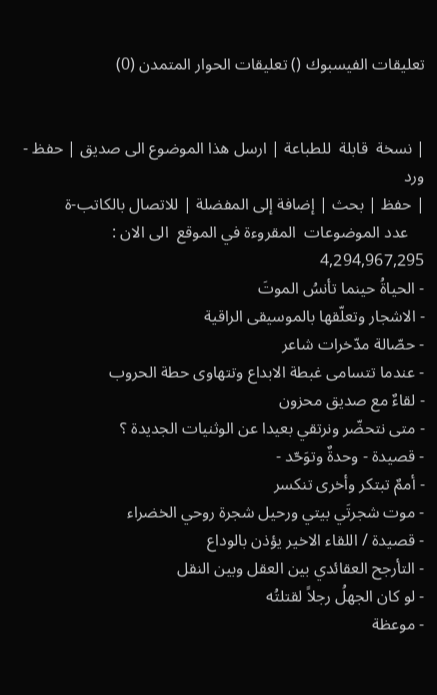تعليقات الفيسبوك () تعليقات الحوار المتمدن (0)


| نسخة  قابلة  للطباعة | ارسل هذا الموضوع الى صديق | حفظ - ورد
| حفظ | بحث | إضافة إلى المفضلة | للاتصال بالكاتب-ة
    عدد الموضوعات  المقروءة في الموقع  الى الان : 4,294,967,295
- الحياةُ حينما تأنسُ الموتَ
- الاشجار وتعلّقها بالموسيقى الراقية
- حصّالة مدّخرات شاعر
- عندما تتسامى غبطة الابداع وتتهاوى حطة الحروب
- لقاءٌ مع صديق محزون
- متى نتحضّر ونرتقي بعيدا عن الوثنيات الجديدة ؟
- قصيدة - وحدةٌ وتوَحّد -
- أممٌ تبتكر وأخرى تنكسر
- موت شجرتَي بيتي ورحيل شجرة روحي الخضراء
- قصيدة / اللقاء الاخير يؤذن بالوداع
- التأرجح العقائدي بين العقل وبين النقل
- لو كان الجهلُ رجلاً لقتلتُه
- موعظة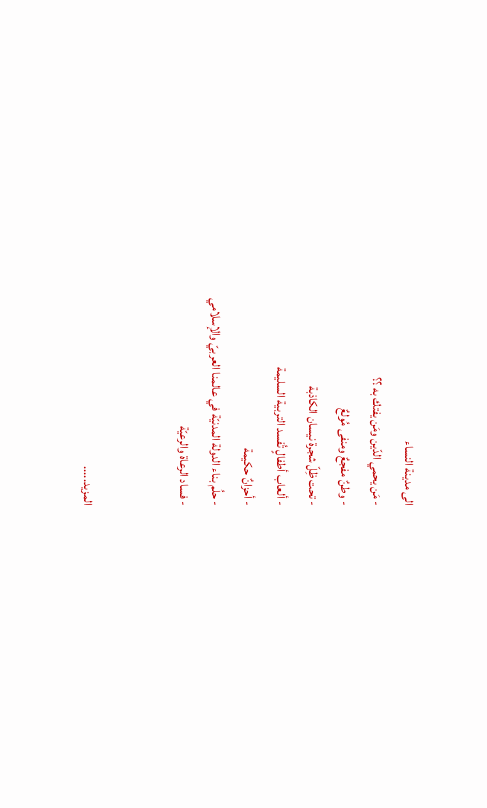الى مدينة النساء
- مَن يحمي الدّين ومَن يفتك به ؟؟
- وطنٌ مفجعٌ ومنفى مُولعٌ
- تحت ظِلّ شجرة نيسان الكاذبة
- ألعاب أطفالٍ تُفسد التربية السليمة
- أحزانٌ حكيمة
- حلُم بناء الدولة المدنيّة في عالمنا العربيّ والإسلامي
- فساد الرعاة والرعيّة


المزيد.....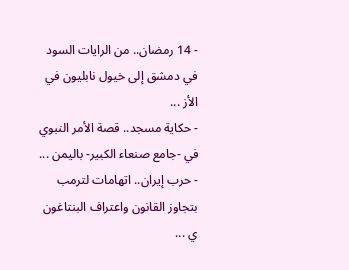- 14 رمضان.. من الرايات السود في دمشق إلى خيول نابليون في الأز ...
- حكاية مسجد.. قصة الأمر النبوي في -جامع صنعاء الكبير- باليمن ...
- حرب إيران.. اتهامات لترمب بتجاوز القانون واعتراف البنتاغون ي ...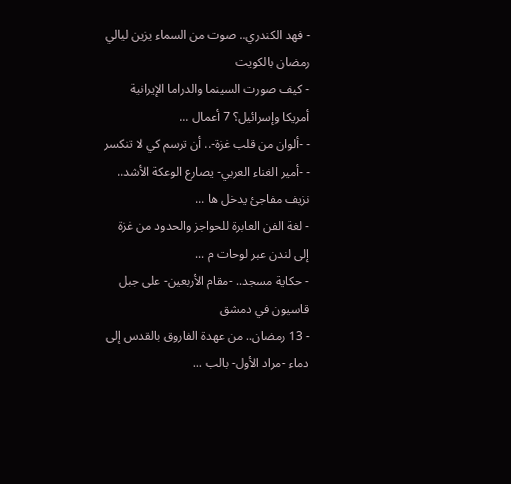- فهد الكندري.. صوت من السماء يزين ليالي رمضان بالكويت
- كيف صورت السينما والدراما الإيرانية أمريكا وإسرائيل؟ 7 أعمال ...
- -ألوان من قلب غزة-.. أن ترسم كي لا تنكسر
- -أمير الغناء العربي- يصارع الوعكة الأشد.. نزيف مفاجئ يدخل ها ...
- لغة الفن العابرة للحواجز والحدود من غزة إلى لندن عبر لوحات م ...
- حكاية مسجد.. -مقام الأربعين- على جبل قاسيون في دمشق
- 13 رمضان.. من عهدة الفاروق بالقدس إلى دماء -مراد الأول- بالب ...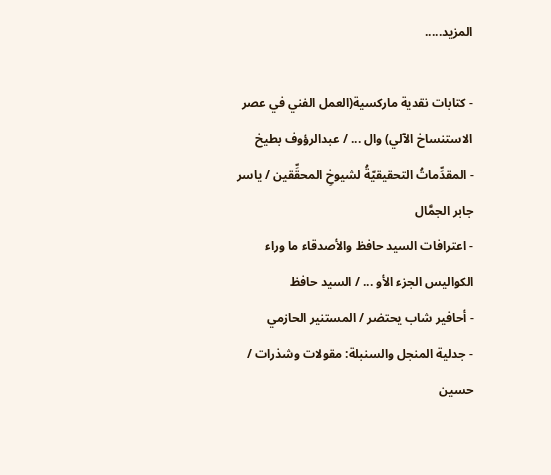المزيد.....

- كتابات نقدية ماركسية(العمل الفني في عصر الاستنساخ الآلي) وال ... / عبدالرؤوف بطيخ
- المقدِّماتُ التحقيقيّةُ لشيوخِ المحقِّقين / ياسر جابر الجمَّال
- اعترافات السيد حافظ والأصدقاء ما وراء الكواليس الجزء الأو ... / السيد حافظ
- أحافير شاب يحتضر / المستنير الحازمي
- جدلية المنجل والسنبلة: مقولات وشذرات / حسين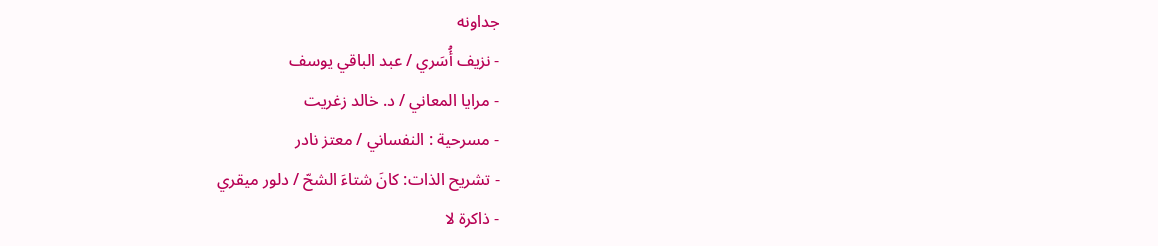جداونه
- نزيف أُسَري / عبد الباقي يوسف
- مرايا المعاني / د. خالد زغريت
- مسرحية : النفساني / معتز نادر
- تشريح الذات: كانَ شتاءَ الشحّ / دلور ميقري
- ذاكرة لا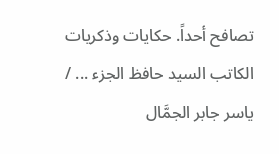تصافح أحداً. حكايات وذكريات الكاتب السيد حافظ الجزء ... / ياسر جابر الجمَّال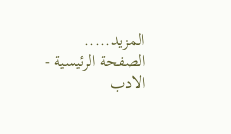المزيد.....
الصفحة الرئيسية - الادب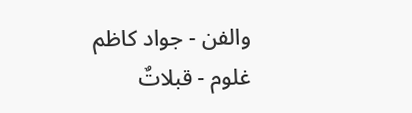والفن - جواد كاظم غلوم - قبلاتٌ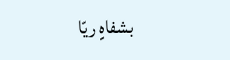بشفاهٍ ريّا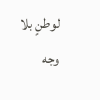لوطنٍ بلا وجه